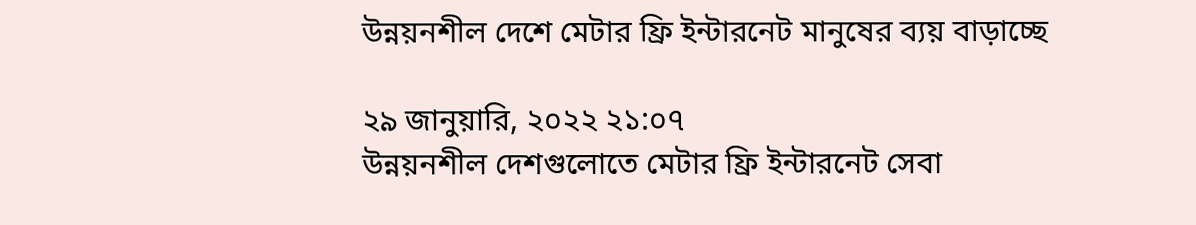উন্নয়নশীল দেশে মেটার ফ্রি ইন্টারনেট মানুষের ব্যয় বাড়াচ্ছে

২৯ জানুয়ারি, ২০২২ ২১:০৭
উন্নয়নশীল দেশগুলোতে মেটার ফ্রি ইন্টারনেট সেবা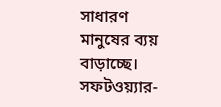সাধারণ মানুষের ব্যয় বাড়াচ্ছে। সফটওয়্যার-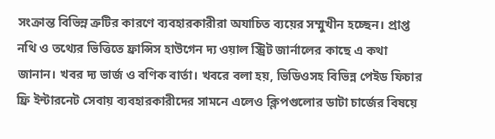সংক্রান্ত বিভিন্ন ত্রুটির কারণে ব্যবহারকারীরা অযাচিত ব্যয়ের সম্মুখীন হচ্ছেন। প্রাপ্ত নথি ও তথ্যের ভিত্তিতে ফ্রান্সিস হাউগেন দ্য ওয়াল স্ট্রিট জার্নালের কাছে এ কথা জানান। খবর দ্য ভার্জ ও বণিক বার্তা। খবরে বলা হয়, ভিডিওসহ বিভিন্ন পেইড ফিচার ফ্রি ইন্টারনেট সেবায় ব্যবহারকারীদের সামনে এলেও ক্লিপগুলোর ডাটা চার্জের বিষয়ে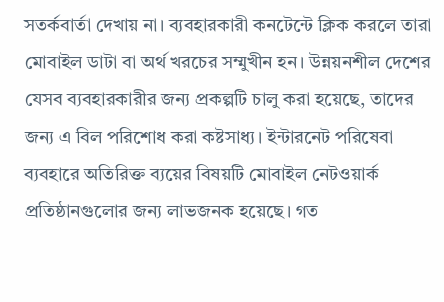সতর্কবার্তা দেখায় না। ব্যবহারকারী কনটেন্টে ক্লিক করলে তারা মোবাইল ডাটা বা অর্থ খরচের সম্মুখীন হন। উন্নয়নশীল দেশের যেসব ব্যবহারকারীর জন্য প্রকল্পটি চালু করা হয়েছে, তাদের জন্য এ বিল পরিশোধ করা কষ্টসাধ্য। ইন্টারনেট পরিষেবা ব্যবহারে অতিরিক্ত ব্যয়ের বিষয়টি মোবাইল নেটওয়ার্ক প্রতিষ্ঠানগুলোর জন্য লাভজনক হয়েছে। গত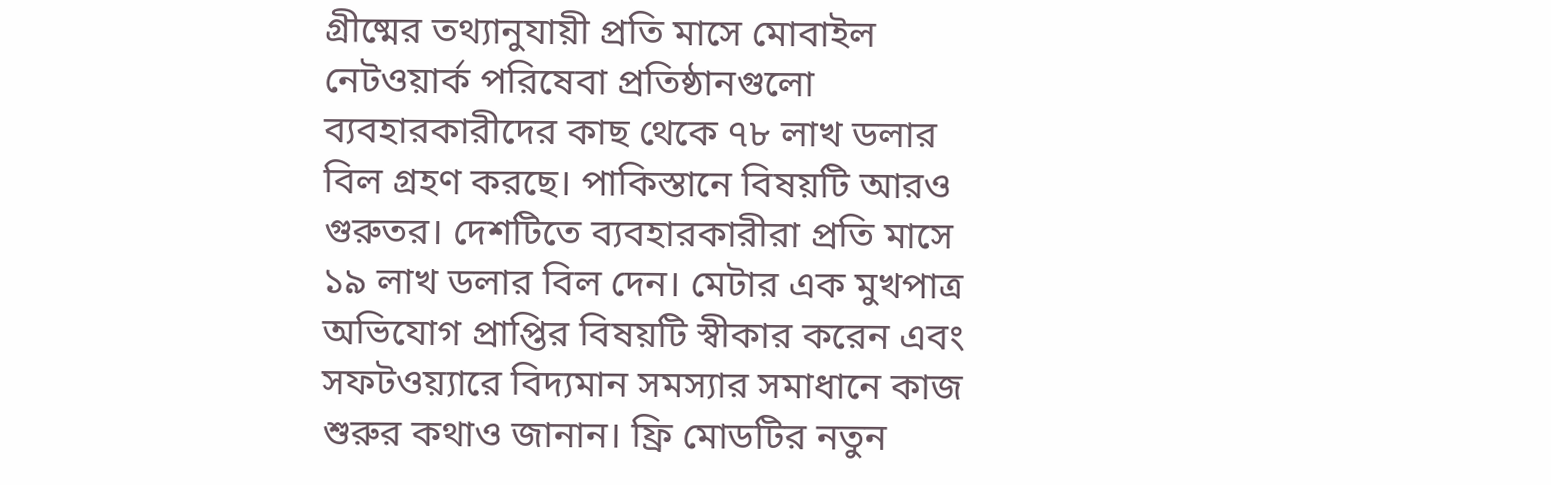গ্রীষ্মের তথ্যানুযায়ী প্রতি মাসে মোবাইল নেটওয়ার্ক পরিষেবা প্রতিষ্ঠানগুলো ব্যবহারকারীদের কাছ থেকে ৭৮ লাখ ডলার বিল গ্রহণ করছে। পাকিস্তানে বিষয়টি আরও গুরুতর। দেশটিতে ব্যবহারকারীরা প্রতি মাসে ১৯ লাখ ডলার বিল দেন। মেটার এক মুখপাত্র অভিযোগ প্রাপ্তির বিষয়টি স্বীকার করেন এবং সফটওয়্যারে বিদ্যমান সমস্যার সমাধানে কাজ শুরুর কথাও জানান। ফ্রি মোডটির নতুন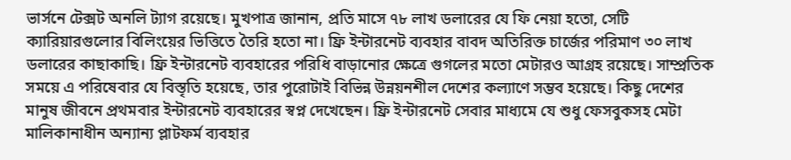ভার্সনে টেক্সট অনলি ট্যাগ রয়েছে। মুখপাত্র জানান, প্রতি মাসে ৭৮ লাখ ডলারের যে ফি নেয়া হতো, সেটি ক্যারিয়ারগুলোর বিলিংয়ের ভিত্তিতে তৈরি হতো না। ফ্রি ইন্টারনেট ব্যবহার বাবদ অতিরিক্ত চার্জের পরিমাণ ৩০ লাখ ডলারের কাছাকাছি। ফ্রি ইন্টারনেট ব্যবহারের পরিধি বাড়ানোর ক্ষেত্রে গুগলের মতো মেটারও আগ্রহ রয়েছে। সাম্প্রতিক সময়ে এ পরিষেবার যে বিস্তৃতি হয়েছে, তার পুরোটাই বিভিন্ন উন্নয়নশীল দেশের কল্যাণে সম্ভব হয়েছে। কিছু দেশের মানুষ জীবনে প্রথমবার ইন্টারনেট ব্যবহারের স্বপ্ন দেখেছেন। ফ্রি ইন্টারনেট সেবার মাধ্যমে যে শুধু ফেসবুকসহ মেটা মালিকানাধীন অন্যান্য প্লাটফর্ম ব্যবহার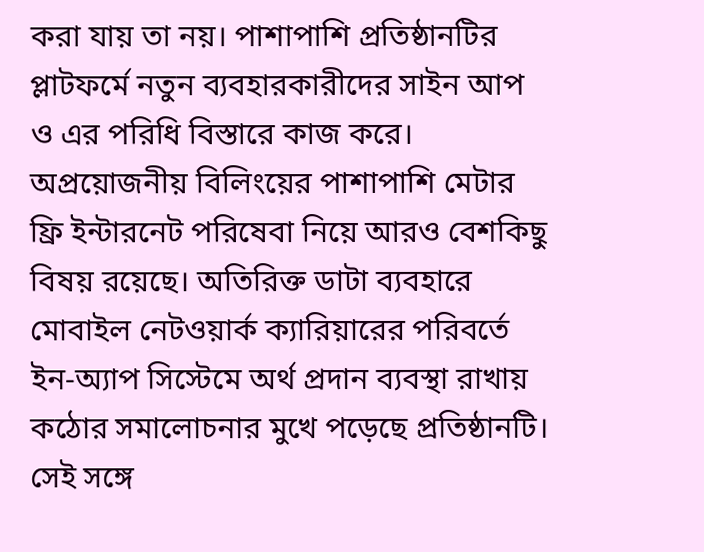করা যায় তা নয়। পাশাপাশি প্রতিষ্ঠানটির প্লাটফর্মে নতুন ব্যবহারকারীদের সাইন আপ ও এর পরিধি বিস্তারে কাজ করে। অপ্রয়োজনীয় বিলিংয়ের পাশাপাশি মেটার ফ্রি ইন্টারনেট পরিষেবা নিয়ে আরও বেশকিছু বিষয় রয়েছে। অতিরিক্ত ডাটা ব্যবহারে মোবাইল নেটওয়ার্ক ক্যারিয়ারের পরিবর্তে ইন-অ্যাপ সিস্টেমে অর্থ প্রদান ব্যবস্থা রাখায় কঠোর সমালোচনার মুখে পড়েছে প্রতিষ্ঠানটি। সেই সঙ্গে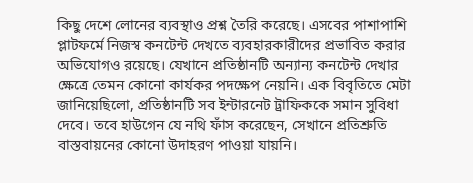কিছু দেশে লোনের ব্যবস্থাও প্রশ্ন তৈরি করেছে। এসবের পাশাপাশি প্লাটফর্মে নিজস্ব কনটেন্ট দেখতে ব্যবহারকারীদের প্রভাবিত করার অভিযোগও রয়েছে। যেখানে প্রতিষ্ঠানটি অন্যান্য কনটেন্ট দেখার ক্ষেত্রে তেমন কোনো কার্যকর পদক্ষেপ নেয়নি। এক বিবৃতিতে মেটা জানিয়েছিলো, প্রতিষ্ঠানটি সব ইন্টারনেট ট্রাফিককে সমান সুবিধা দেবে। তবে হাউগেন যে নথি ফাঁস করেছেন, সেখানে প্রতিশ্রুতি বাস্তবায়নের কোনো উদাহরণ পাওয়া যায়নি।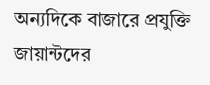অন্যদিকে বাজারে প্রযুক্তি জায়ান্টদের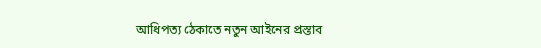আধিপত্য ঠেকাতে নতুন আইনের প্রস্তাব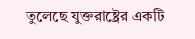তুলেছে যুক্তরাষ্ট্রের একটি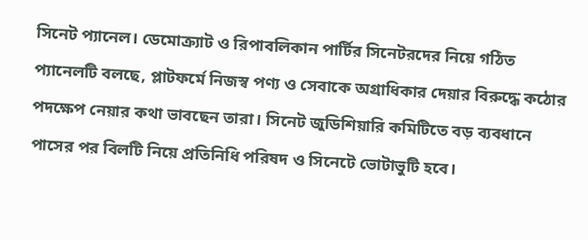সিনেট প্যানেল। ডেমোক্র্যাট ও রিপাবলিকান পার্টির সিনেটরদের নিয়ে গঠিত প্যানেলটি বলছে, প্লাটফর্মে নিজস্ব পণ্য ও সেবাকে অগ্রাধিকার দেয়ার বিরুদ্ধে কঠোর পদক্ষেপ নেয়ার কথা ভাবছেন তারা। সিনেট জুডিশিয়ারি কমিটিতে বড় ব্যবধানে পাসের পর বিলটি নিয়ে প্রতিনিধি পরিষদ ও সিনেটে ভোটাভুটি হবে।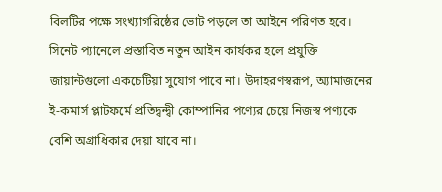বিলটির পক্ষে সংখ্যাগরিষ্ঠের ভোট পড়লে তা আইনে পরিণত হবে। সিনেট প্যানেলে প্রস্তাবিত নতুন আইন কার্যকর হলে প্রযুক্তি জায়ান্টগুলো একচেটিয়া সুযোগ পাবে না। উদাহরণস্বরূপ, অ্যামাজনের ই-কমার্স প্লাটফর্মে প্রতিদ্বন্দ্বী কোম্পানির পণ্যের চেয়ে নিজস্ব পণ্যকে বেশি অগ্রাধিকার দেয়া যাবে না।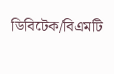ডিবিটেক/বিএমটি